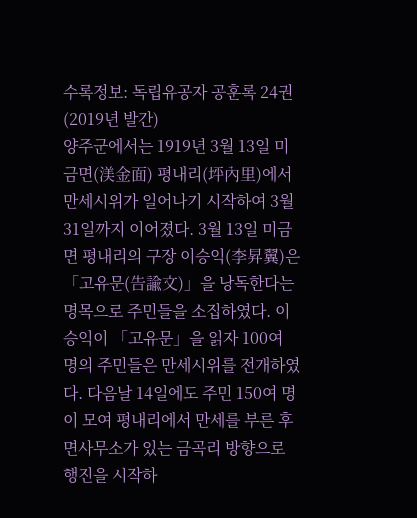수록정보: 독립유공자 공훈록 24권(2019년 발간)
양주군에서는 1919년 3월 13일 미금면(渼金面) 평내리(坪內里)에서 만세시위가 일어나기 시작하여 3월 31일까지 이어졌다. 3월 13일 미금면 평내리의 구장 이승익(李昇翼)은 「고유문(告諭文)」을 낭독한다는 명목으로 주민들을 소집하였다. 이승익이 「고유문」을 읽자 100여 명의 주민들은 만세시위를 전개하였다. 다음날 14일에도 주민 150여 명이 모여 평내리에서 만세를 부른 후 면사무소가 있는 금곡리 방향으로 행진을 시작하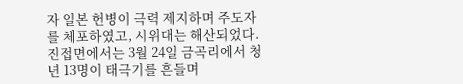자 일본 헌병이 극력 제지하며 주도자를 체포하였고, 시위대는 해산되었다.
진접면에서는 3월 24일 금곡리에서 청년 13명이 태극기를 흔들며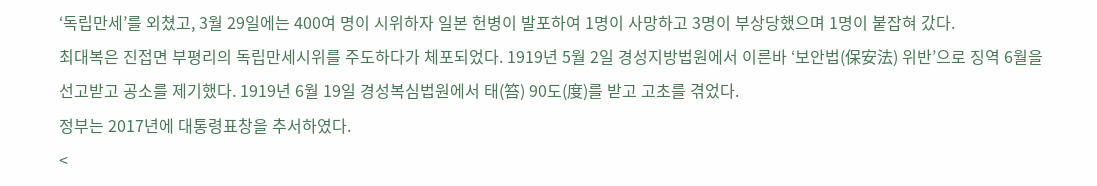‘독립만세’를 외쳤고, 3월 29일에는 400여 명이 시위하자 일본 헌병이 발포하여 1명이 사망하고 3명이 부상당했으며 1명이 붙잡혀 갔다.
최대복은 진접면 부평리의 독립만세시위를 주도하다가 체포되었다. 1919년 5월 2일 경성지방법원에서 이른바 ‘보안법(保安法) 위반’으로 징역 6월을 선고받고 공소를 제기했다. 1919년 6월 19일 경성복심법원에서 태(笞) 90도(度)를 받고 고초를 겪었다.
정부는 2017년에 대통령표창을 추서하였다.
<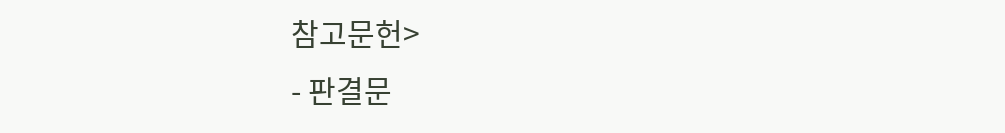참고문헌>
- 판결문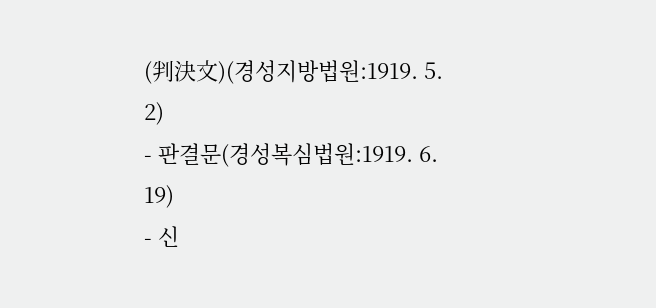(判決文)(경성지방법원:1919. 5. 2)
- 판결문(경성복심법원:1919. 6. 19)
- 신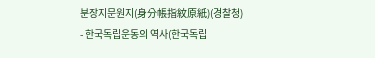분장지문원지(身分帳指紋原紙)(경찰청)
- 한국독립운동의 역사(한국독립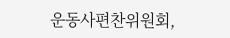운동사편찬위원회,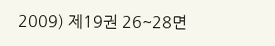2009) 제19권 26~28면